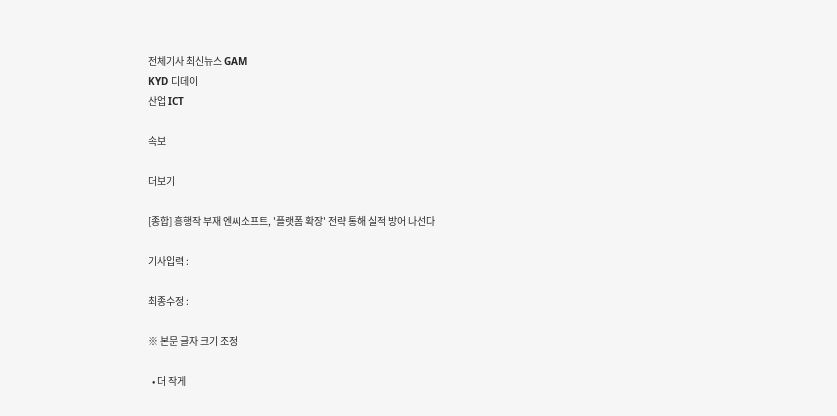전체기사 최신뉴스 GAM
KYD 디데이
산업 ICT

속보

더보기

[종합] 흥행작 부재 엔씨소프트, '플랫폼 확장' 전략 통해 실적 방어 나선다

기사입력 :

최종수정 :

※ 본문 글자 크기 조정

  • 더 작게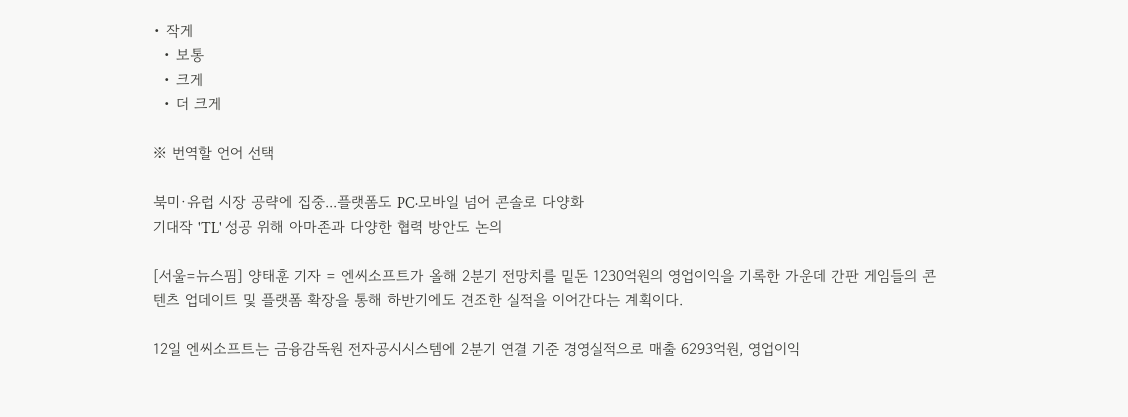• 작게
  • 보통
  • 크게
  • 더 크게

※ 번역할 언어 선택

북미·유럽 시장 공략에 집중...플랫폼도 PC·모바일 넘어 콘솔로 다양화
기대작 'TL' 성공 위해 아마존과 다양한 협력 방안도 논의

[서울=뉴스핌] 양태훈 기자 = 엔씨소프트가 올해 2분기 전망치를 밑돈 1230억원의 영업이익을 기록한 가운데 간판 게임들의 콘텐츠 업데이트 및 플랫폼 확장을 통해 하반기에도 견조한 실적을 이어간다는 계획이다.

12일 엔씨소프트는 금융감독원 전자공시시스템에 2분기 연결 기준 경영실적으로 매출 6293억원, 영업이익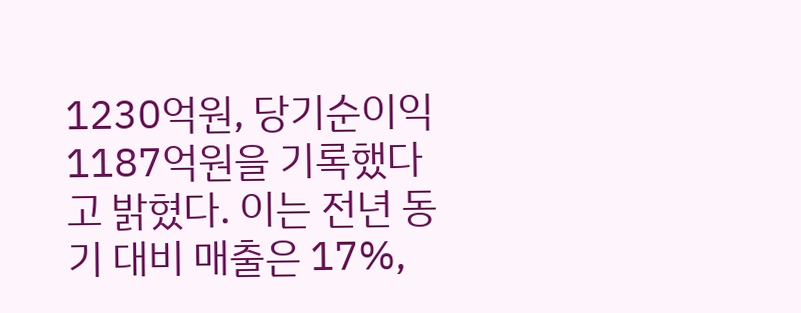1230억원, 당기순이익 1187억원을 기록했다고 밝혔다. 이는 전년 동기 대비 매출은 17%,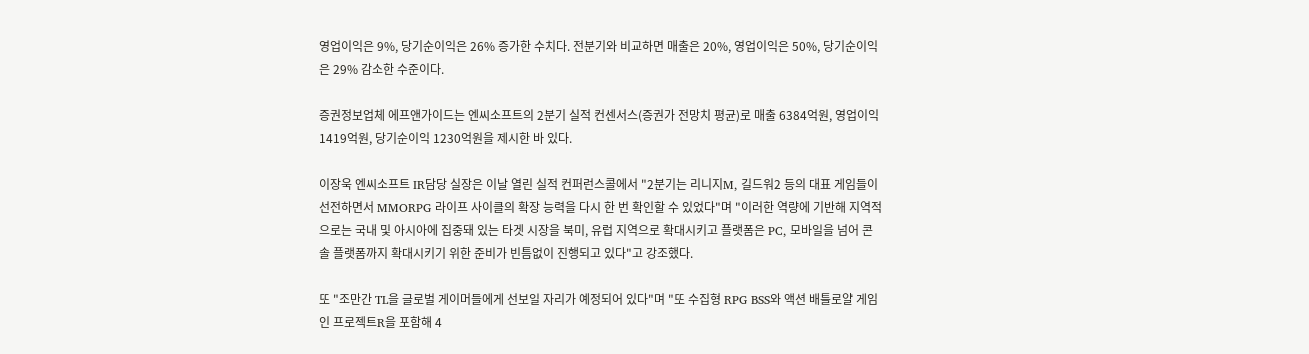영업이익은 9%, 당기순이익은 26% 증가한 수치다. 전분기와 비교하면 매출은 20%, 영업이익은 50%, 당기순이익은 29% 감소한 수준이다.

증권정보업체 에프앤가이드는 엔씨소프트의 2분기 실적 컨센서스(증권가 전망치 평균)로 매출 6384억원, 영업이익 1419억원, 당기순이익 1230억원을 제시한 바 있다.

이장욱 엔씨소프트 IR담당 실장은 이날 열린 실적 컨퍼런스콜에서 "2분기는 리니지M, 길드워2 등의 대표 게임들이 선전하면서 MMORPG 라이프 사이클의 확장 능력을 다시 한 번 확인할 수 있었다"며 "이러한 역량에 기반해 지역적으로는 국내 및 아시아에 집중돼 있는 타겟 시장을 북미, 유럽 지역으로 확대시키고 플랫폼은 PC, 모바일을 넘어 콘솔 플랫폼까지 확대시키기 위한 준비가 빈틈없이 진행되고 있다"고 강조했다.

또 "조만간 TL을 글로벌 게이머들에게 선보일 자리가 예정되어 있다"며 "또 수집형 RPG BSS와 액션 배틀로얄 게임인 프로젝트R을 포함해 4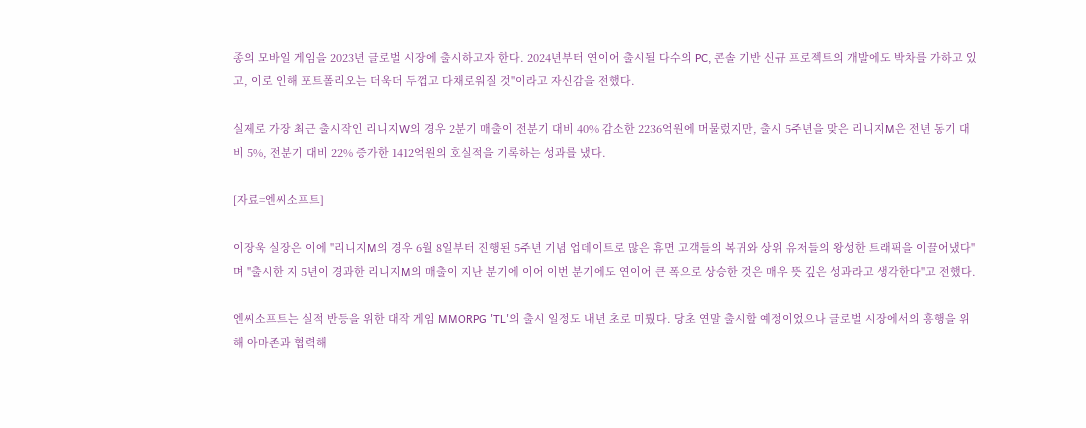종의 모바일 게임을 2023년 글로벌 시장에 출시하고자 한다. 2024년부터 연이어 출시될 다수의 PC, 콘솔 기반 신규 프로젝트의 개발에도 박차를 가하고 있고, 이로 인해 포트폴리오는 더욱더 두껍고 다채로워질 것"이라고 자신감을 전했다.

실제로 가장 최근 출시작인 리니지W의 경우 2분기 매출이 전분기 대비 40% 감소한 2236억원에 머물렀지만, 출시 5주년을 맞은 리니지M은 전년 동기 대비 5%, 전분기 대비 22% 증가한 1412억원의 호실적을 기록하는 성과를 냈다.

[자료=엔씨소프트]

이장욱 실장은 이에 "리니지M의 경우 6월 8일부터 진행된 5주년 기념 업데이트로 많은 휴면 고객들의 복귀와 상위 유저들의 왕성한 트래픽을 이끌어냈다"며 "출시한 지 5년이 경과한 리니지M의 매출이 지난 분기에 이어 이번 분기에도 연이어 큰 폭으로 상승한 것은 매우 뜻 깊은 성과라고 생각한다"고 전했다.

엔씨소프트는 실적 반등을 위한 대작 게임 MMORPG 'TL'의 출시 일정도 내년 초로 미뤘다. 당초 연말 출시할 예정이었으나 글로벌 시장에서의 흥행을 위해 아마존과 협력해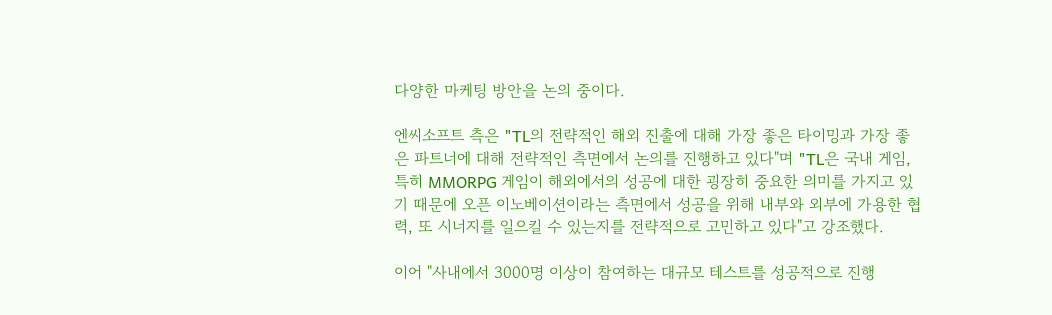다양한 마케팅 방안을 논의 중이다.

엔씨소프트 측은 "TL의 전략적인 해외 진출에 대해 가장 좋은 타이밍과 가장 좋은 파트너에 대해 전략적인 측면에서 논의를 진행하고 있다"며 "TL은 국내 게임, 특히 MMORPG 게임이 해외에서의 성공에 대한 굉장히 중요한 의미를 가지고 있기 때문에 오픈 이노베이션이라는 측면에서 성공을 위해 내부와 외부에 가용한 협력, 또 시너지를 일으킬 수 있는지를 전략적으로 고민하고 있다"고 강조했다.

이어 "사내에서 3000명 이상이 참여하는 대규모 테스트를 성공적으로 진행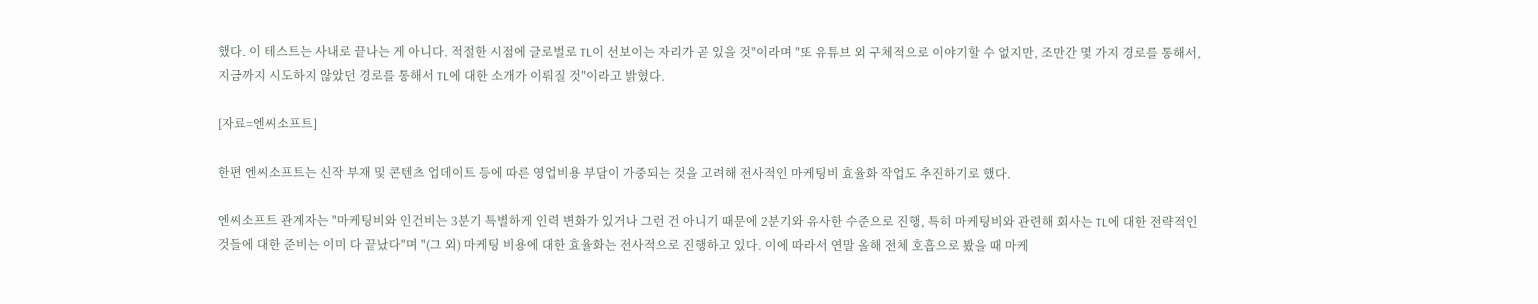했다. 이 테스트는 사내로 끝나는 게 아니다. 적절한 시점에 글로벌로 TL이 선보이는 자리가 곧 있을 것"이라며 "또 유튜브 외 구체적으로 이야기할 수 없지만, 조만간 몇 가지 경로를 통해서, 지금까지 시도하지 않았던 경로를 통해서 TL에 대한 소개가 이뤄질 것"이라고 밝혔다.

[자료=엔씨소프트]

한편 엔씨소프트는 신작 부재 및 콘텐츠 업데이트 등에 따른 영업비용 부담이 가중되는 것을 고려해 전사적인 마케팅비 효율화 작업도 추진하기로 했다.

엔씨소프트 관계자는 "마케팅비와 인건비는 3분기 특별하게 인력 변화가 있거나 그런 건 아니기 때문에 2분기와 유사한 수준으로 진행, 특히 마케팅비와 관련해 회사는 TL에 대한 전략적인 것들에 대한 준비는 이미 다 끝났다"며 "(그 외) 마케팅 비용에 대한 효율화는 전사적으로 진행하고 있다. 이에 따라서 연말 올해 전체 호흡으로 봤을 때 마케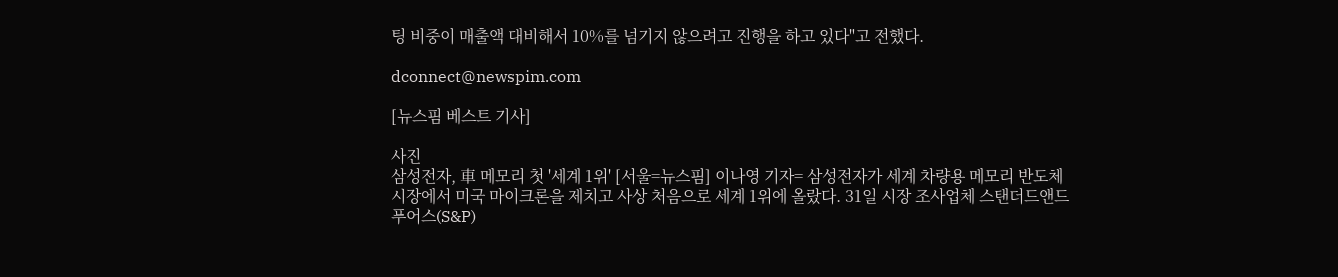팅 비중이 매출액 대비해서 10%를 넘기지 않으려고 진행을 하고 있다"고 전했다.

dconnect@newspim.com

[뉴스핌 베스트 기사]

사진
삼성전자, 車 메모리 첫 '세계 1위' [서울=뉴스핌] 이나영 기자= 삼성전자가 세계 차량용 메모리 반도체 시장에서 미국 마이크론을 제치고 사상 처음으로 세계 1위에 올랐다. 31일 시장 조사업체 스탠더드앤드푸어스(S&P)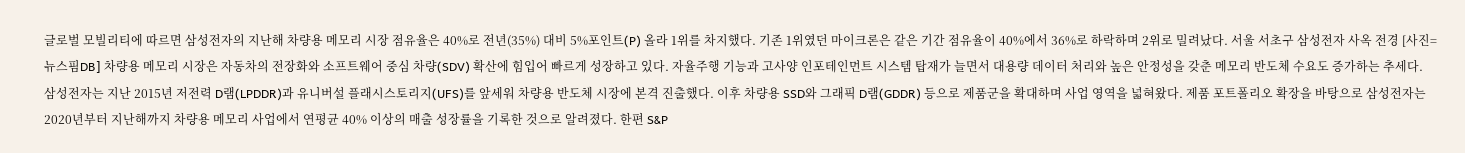글로벌 모빌리티에 따르면 삼성전자의 지난해 차량용 메모리 시장 점유율은 40%로 전년(35%) 대비 5%포인트(P) 올라 1위를 차지했다. 기존 1위였던 마이크론은 같은 기간 점유율이 40%에서 36%로 하락하며 2위로 밀려났다. 서울 서초구 삼성전자 사옥 전경 [사진=뉴스핌DB] 차량용 메모리 시장은 자동차의 전장화와 소프트웨어 중심 차량(SDV) 확산에 힘입어 빠르게 성장하고 있다. 자율주행 기능과 고사양 인포테인먼트 시스템 탑재가 늘면서 대용량 데이터 처리와 높은 안정성을 갖춘 메모리 반도체 수요도 증가하는 추세다. 삼성전자는 지난 2015년 저전력 D램(LPDDR)과 유니버설 플래시스토리지(UFS)를 앞세워 차량용 반도체 시장에 본격 진출했다. 이후 차량용 SSD와 그래픽 D램(GDDR) 등으로 제품군을 확대하며 사업 영역을 넓혀왔다. 제품 포트폴리오 확장을 바탕으로 삼성전자는 2020년부터 지난해까지 차량용 메모리 사업에서 연평균 40% 이상의 매출 성장률을 기록한 것으로 알려졌다. 한편 S&P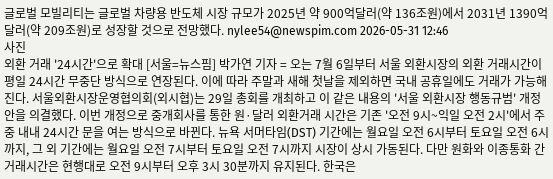글로벌 모빌리티는 글로벌 차량용 반도체 시장 규모가 2025년 약 900억달러(약 136조원)에서 2031년 1390억달러(약 209조원)로 성장할 것으로 전망했다. nylee54@newspim.com 2026-05-31 12:46
사진
외환 거래 '24시간'으로 확대 [서울=뉴스핌] 박가연 기자 = 오는 7월 6일부터 서울 외환시장의 외환 거래시간이 평일 24시간 무중단 방식으로 연장된다. 이에 따라 주말과 새해 첫날을 제외하면 국내 공휴일에도 거래가 가능해진다. 서울외환시장운영협의회(외시협)는 29일 총회를 개최하고 이 같은 내용의 '서울 외환시장 행동규범' 개정안을 의결했다. 이번 개정으로 중개회사를 통한 원·달러 외환거래 시간은 기존 '오전 9시~익일 오전 2시'에서 주중 내내 24시간 문을 여는 방식으로 바뀐다. 뉴욕 서머타임(DST) 기간에는 월요일 오전 6시부터 토요일 오전 6시까지, 그 외 기간에는 월요일 오전 7시부터 토요일 오전 7시까지 시장이 상시 가동된다. 다만 원화와 이종통화 간 거래시간은 현행대로 오전 9시부터 오후 3시 30분까지 유지된다. 한국은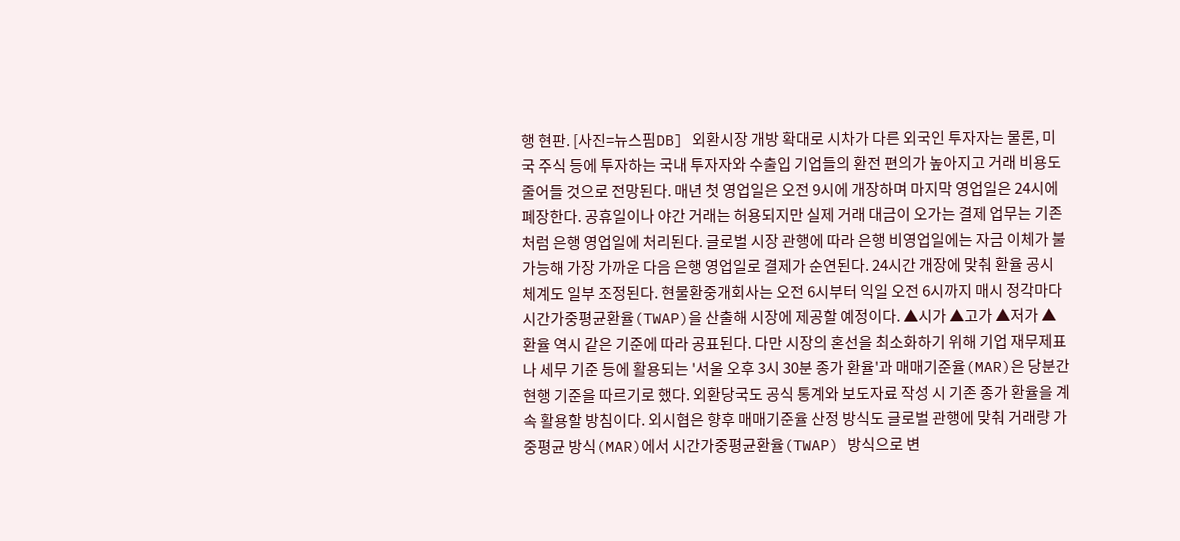행 현판. [사진=뉴스핌DB] 외환시장 개방 확대로 시차가 다른 외국인 투자자는 물론, 미국 주식 등에 투자하는 국내 투자자와 수출입 기업들의 환전 편의가 높아지고 거래 비용도 줄어들 것으로 전망된다. 매년 첫 영업일은 오전 9시에 개장하며 마지막 영업일은 24시에 폐장한다. 공휴일이나 야간 거래는 허용되지만 실제 거래 대금이 오가는 결제 업무는 기존처럼 은행 영업일에 처리된다. 글로벌 시장 관행에 따라 은행 비영업일에는 자금 이체가 불가능해 가장 가까운 다음 은행 영업일로 결제가 순연된다. 24시간 개장에 맞춰 환율 공시 체계도 일부 조정된다. 현물환중개회사는 오전 6시부터 익일 오전 6시까지 매시 정각마다 시간가중평균환율(TWAP)을 산출해 시장에 제공할 예정이다. ▲시가 ▲고가 ▲저가 ▲환율 역시 같은 기준에 따라 공표된다. 다만 시장의 혼선을 최소화하기 위해 기업 재무제표나 세무 기준 등에 활용되는 '서울 오후 3시 30분 종가 환율'과 매매기준율(MAR)은 당분간 현행 기준을 따르기로 했다. 외환당국도 공식 통계와 보도자료 작성 시 기존 종가 환율을 계속 활용할 방침이다. 외시협은 향후 매매기준율 산정 방식도 글로벌 관행에 맞춰 거래량 가중평균 방식(MAR)에서 시간가중평균환율(TWAP) 방식으로 변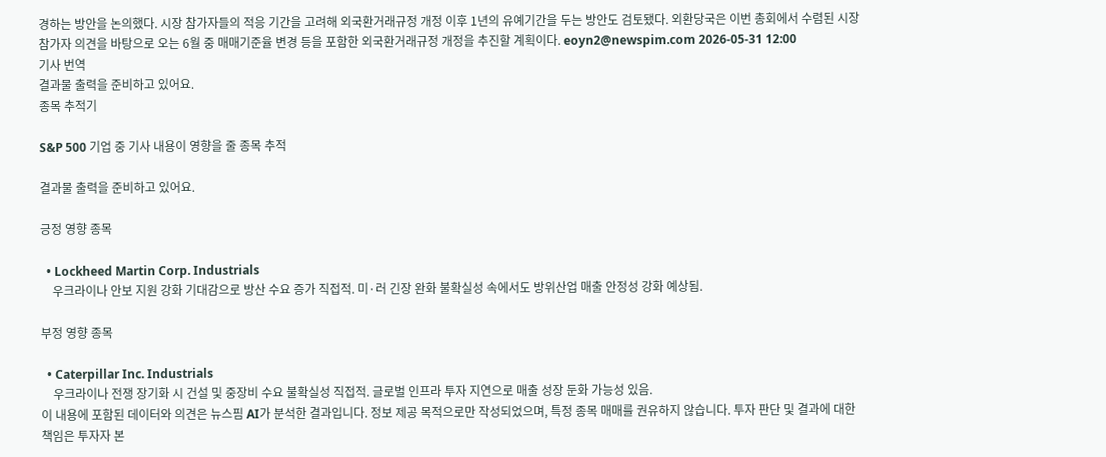경하는 방안을 논의했다. 시장 참가자들의 적응 기간을 고려해 외국환거래규정 개정 이후 1년의 유예기간을 두는 방안도 검토됐다. 외환당국은 이번 총회에서 수렴된 시장 참가자 의견을 바탕으로 오는 6월 중 매매기준율 변경 등을 포함한 외국환거래규정 개정을 추진할 계획이다. eoyn2@newspim.com 2026-05-31 12:00
기사 번역
결과물 출력을 준비하고 있어요.
종목 추적기

S&P 500 기업 중 기사 내용이 영향을 줄 종목 추적

결과물 출력을 준비하고 있어요.

긍정 영향 종목

  • Lockheed Martin Corp. Industrials
    우크라이나 안보 지원 강화 기대감으로 방산 수요 증가 직접적. 미·러 긴장 완화 불확실성 속에서도 방위산업 매출 안정성 강화 예상됨.

부정 영향 종목

  • Caterpillar Inc. Industrials
    우크라이나 전쟁 장기화 시 건설 및 중장비 수요 불확실성 직접적. 글로벌 인프라 투자 지연으로 매출 성장 둔화 가능성 있음.
이 내용에 포함된 데이터와 의견은 뉴스핌 AI가 분석한 결과입니다. 정보 제공 목적으로만 작성되었으며, 특정 종목 매매를 권유하지 않습니다. 투자 판단 및 결과에 대한 책임은 투자자 본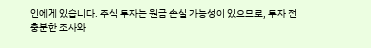인에게 있습니다. 주식 투자는 원금 손실 가능성이 있으므로, 투자 전 충분한 조사와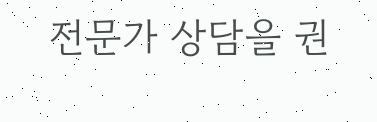전문가 상담을 권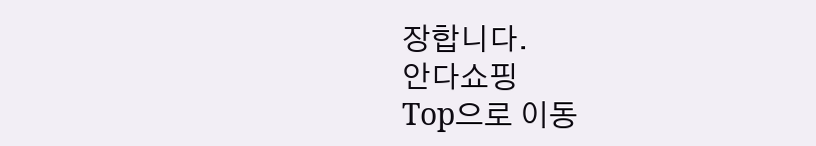장합니다.
안다쇼핑
Top으로 이동